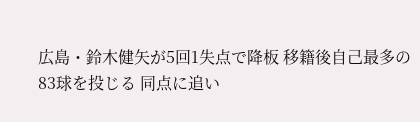広島・鈴木健矢が5回1失点で降板 移籍後自己最多の83球を投じる 同点に追い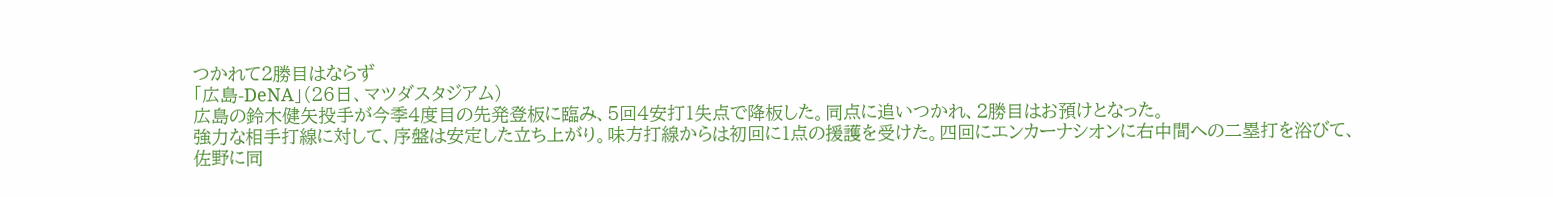つかれて2勝目はならず
「広島-DeNA」(26日、マツダスタジアム)
広島の鈴木健矢投手が今季4度目の先発登板に臨み、5回4安打1失点で降板した。同点に追いつかれ、2勝目はお預けとなった。
強力な相手打線に対して、序盤は安定した立ち上がり。味方打線からは初回に1点の援護を受けた。四回にエンカーナシオンに右中間への二塁打を浴びて、佐野に同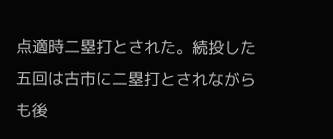点適時二塁打とされた。続投した五回は古市に二塁打とされながらも後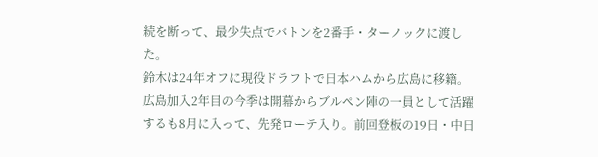続を断って、最少失点でバトンを2番手・ターノックに渡した。
鈴木は24年オフに現役ドラフトで日本ハムから広島に移籍。広島加入2年目の今季は開幕からブルペン陣の一員として活躍するも8月に入って、先発ローテ入り。前回登板の19日・中日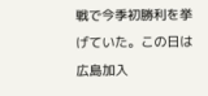戦で今季初勝利を挙げていた。この日は広島加入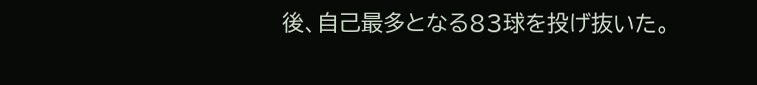後、自己最多となる83球を投げ抜いた。